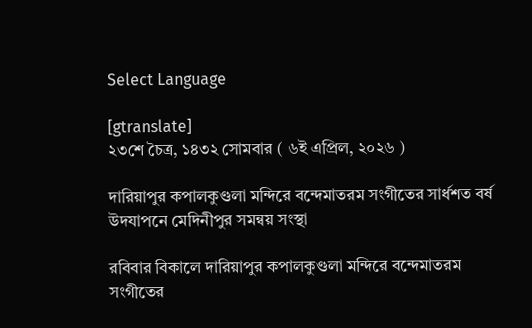Select Language

[gtranslate]
২৩শে চৈত্র, ১৪৩২ সোমবার ( ৬ই এপ্রিল, ২০২৬ )

দারিয়াপুর কপালকুণ্ডলা মন্দিরে বন্দেমাতরম সংগীতের সার্ধশত বর্ষ উদযাপনে মেদিনীপুর সমন্বয় সংস্থা

রবিবার বিকালে দারিয়াপুর কপালকুণ্ডলা মন্দিরে বন্দেমাতরম সংগীতের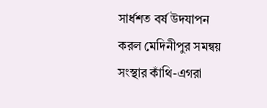সার্ধশত বর্ষ উদযাপন করল মেদিনীপুর সমন্বয় সংস্থার কাঁথি-এগরা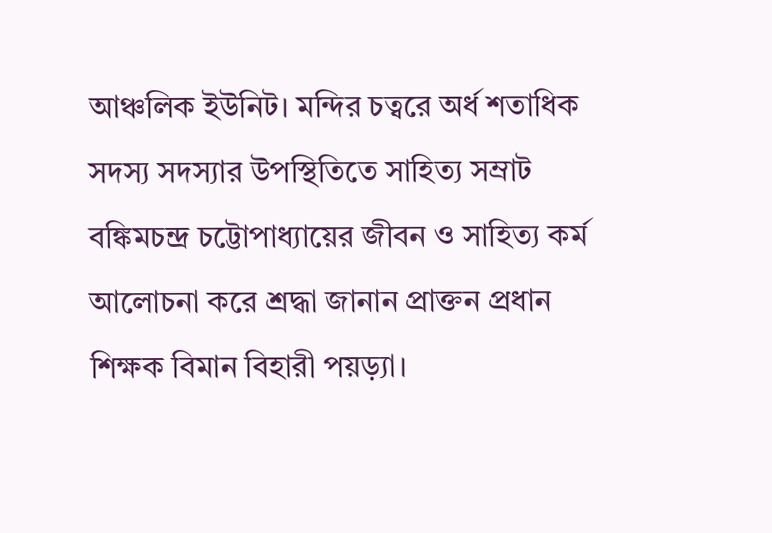আঞ্চলিক ইউনিট। মন্দির চত্বরে অর্ধ শতাধিক সদস্য সদস্যার উপস্থিতিতে সাহিত্য সম্রাট বঙ্কিমচন্দ্র চট্টোপাধ্যায়ের জীবন ও সাহিত্য কর্ম আলোচনা করে শ্রদ্ধা জানান প্রাক্তন প্রধান শিক্ষক বিমান বিহারী পয়ড়্যা।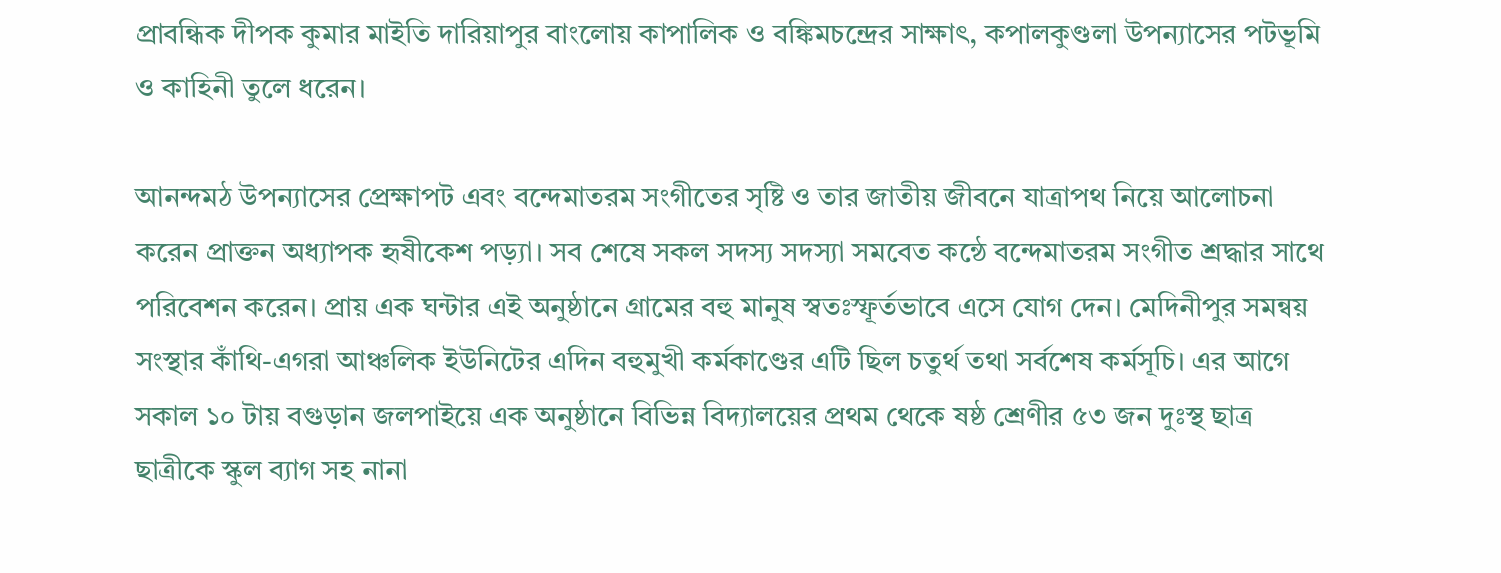প্রাবন্ধিক দীপক কুমার মাইতি দারিয়াপুর বাংলোয় কাপালিক ও বঙ্কিমচন্দ্রের সাক্ষাৎ, কপালকুণ্ডলা উপন্যাসের পটভূমি ও কাহিনী তুলে ধরেন।

আনন্দমঠ উপন্যাসের প্রেক্ষাপট এবং বন্দেমাতরম সংগীতের সৃষ্টি ও তার জাতীয় জীবনে যাত্রাপথ নিয়ে আলোচনা করেন প্রাক্তন অধ্যাপক হৃষীকেশ পড়্যা। সব শেষে সকল সদস্য সদস্যা সমবেত কন্ঠে বন্দেমাতরম সংগীত শ্রদ্ধার সাথে পরিবেশন করেন। প্রায় এক ঘন্টার এই অনুষ্ঠানে গ্রামের বহু মানুষ স্বতঃস্ফূর্তভাবে এসে যোগ দেন। মেদিনীপুর সমন্বয় সংস্থার কাঁথি-এগরা আঞ্চলিক ইউনিটের এদিন বহুমুখী কর্মকাণ্ডের এটি ছিল চতুর্থ তথা সর্বশেষ কর্মসূচি। এর আগে সকাল ১০ টায় বগুড়ান জলপাইয়ে এক অনুষ্ঠানে বিভিন্ন বিদ্যালয়ের প্রথম থেকে ষষ্ঠ শ্রেণীর ৫৩ জন দুঃস্থ ছাত্র ছাত্রীকে স্কুল ব্যাগ সহ নানা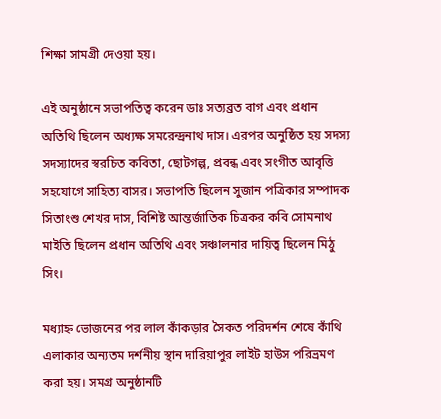শিক্ষা সামগ্রী দেওয়া হয়।

এই অনুষ্ঠানে সভাপতিত্ব করেন ডাঃ সত্যব্রত বাগ এবং প্রধান অতিথি ছিলেন অধ্যক্ষ সমরেন্দ্রনাথ দাস। এরপর অনুষ্ঠিত হয় সদস্য সদস্যাদের স্বরচিত কবিতা, ছোটগল্প, প্রবন্ধ এবং সংগীত আবৃত্তি সহযোগে সাহিত্য বাসর। সভাপতি ছিলেন সুজান পত্রিকার সম্পাদক সিতাংশু শেখর দাস, বিশিষ্ট আন্তর্জাতিক চিত্রকর কবি সোমনাথ মাইতি ছিলেন প্রধান অতিথি এবং সঞ্চালনার দায়িত্ব ছিলেন মিঠু সিং।

মধ্যাহ্ন ভোজনের পর লাল কাঁকড়ার সৈকত পরিদর্শন শেষে কাঁথি এলাকার অন্যতম দর্শনীয় স্থান দারিয়াপুর লাইট হাউস পরিভ্রমণ করা হয়। সমগ্র অনুষ্ঠানটি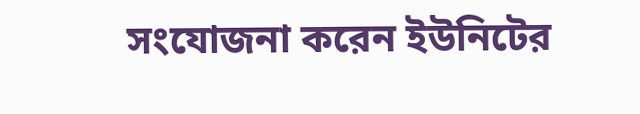সংযোজনা করেন ইউনিটের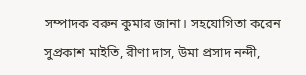সম্পাদক বরুন কুমার জানা। সহযোগিতা করেন সুপ্রকাশ মাইতি, রীণা দাস, উমা প্রসাদ নন্দী,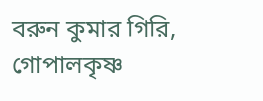বরুন কুমার গিরি, গোপালকৃষ্ণ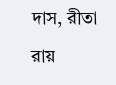দাস, রীতা রায়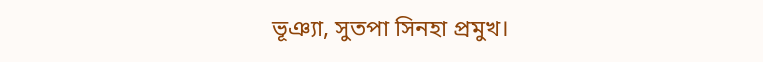ভূঞ্যা, সুতপা সিনহা প্রমুখ।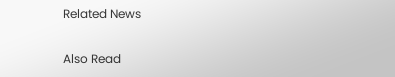Related News

Also Read